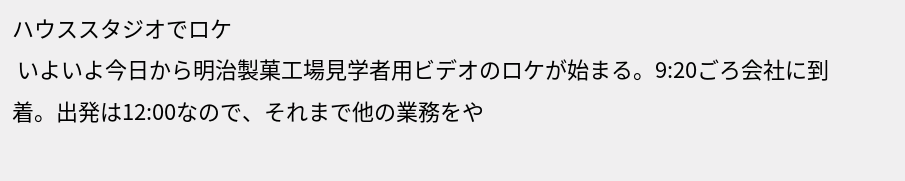ハウススタジオでロケ
 いよいよ今日から明治製菓工場見学者用ビデオのロケが始まる。9:20ごろ会社に到着。出発は12:00なので、それまで他の業務をや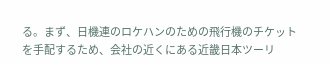る。まず、日機連のロケハンのための飛行機のチケットを手配するため、会社の近くにある近畿日本ツーリ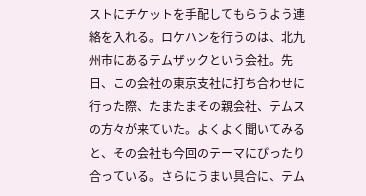ストにチケットを手配してもらうよう連絡を入れる。ロケハンを行うのは、北九州市にあるテムザックという会社。先日、この会社の東京支社に打ち合わせに行った際、たまたまその親会社、テムスの方々が来ていた。よくよく聞いてみると、その会社も今回のテーマにぴったり合っている。さらにうまい具合に、テム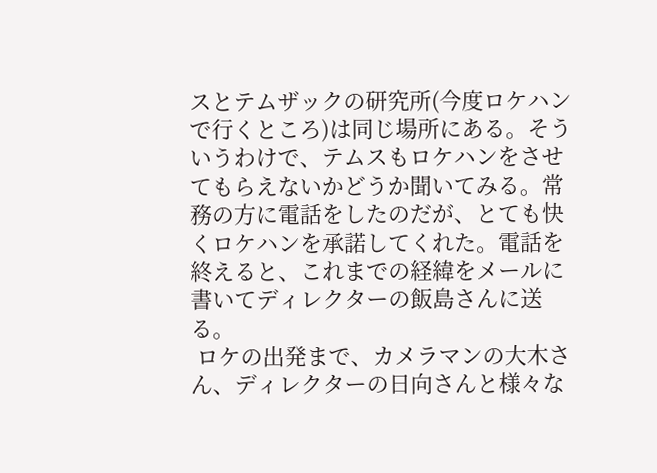スとテムザックの研究所(今度ロケハンで行くところ)は同じ場所にある。そういうわけで、テムスもロケハンをさせてもらえないかどうか聞いてみる。常務の方に電話をしたのだが、とても快くロケハンを承諾してくれた。電話を終えると、これまでの経緯をメールに書いてディレクターの飯島さんに送る。
 ロケの出発まで、カメラマンの大木さん、ディレクターの日向さんと様々な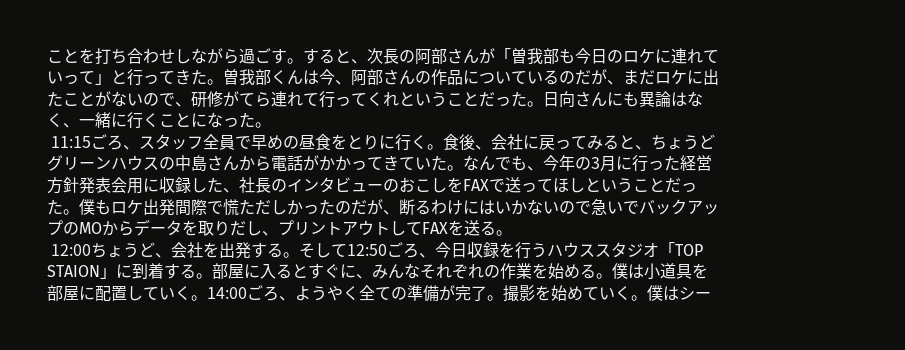ことを打ち合わせしながら過ごす。すると、次長の阿部さんが「曽我部も今日のロケに連れていって」と行ってきた。曽我部くんは今、阿部さんの作品についているのだが、まだロケに出たことがないので、研修がてら連れて行ってくれということだった。日向さんにも異論はなく、一緒に行くことになった。
 11:15ごろ、スタッフ全員で早めの昼食をとりに行く。食後、会社に戻ってみると、ちょうどグリーンハウスの中島さんから電話がかかってきていた。なんでも、今年の3月に行った経営方針発表会用に収録した、社長のインタビューのおこしをFAXで送ってほしということだった。僕もロケ出発間際で慌ただしかったのだが、断るわけにはいかないので急いでバックアップのMOからデータを取りだし、プリントアウトしてFAXを送る。
 12:00ちょうど、会社を出発する。そして12:50ごろ、今日収録を行うハウススタジオ「TOP STAION」に到着する。部屋に入るとすぐに、みんなそれぞれの作業を始める。僕は小道具を部屋に配置していく。14:00ごろ、ようやく全ての準備が完了。撮影を始めていく。僕はシー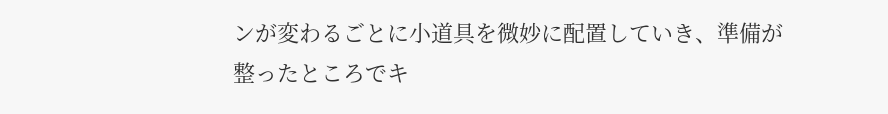ンが変わるごとに小道具を微妙に配置していき、準備が整ったところでキ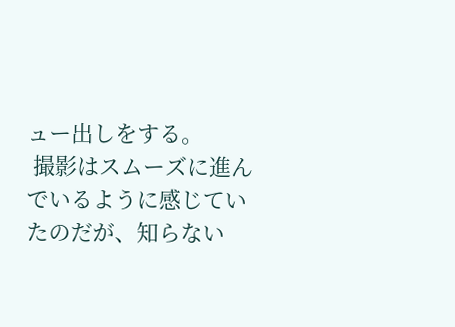ュー出しをする。
 撮影はスムーズに進んでいるように感じていたのだが、知らない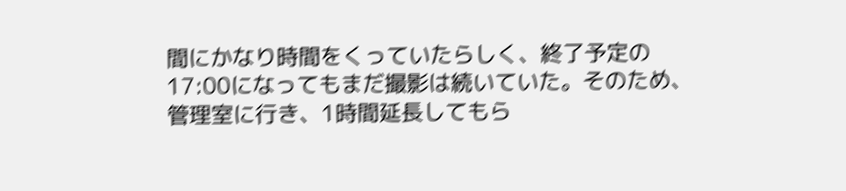間にかなり時間をくっていたらしく、終了予定の17:00になってもまだ撮影は続いていた。そのため、管理室に行き、1時間延長してもら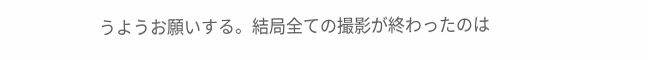うようお願いする。結局全ての撮影が終わったのは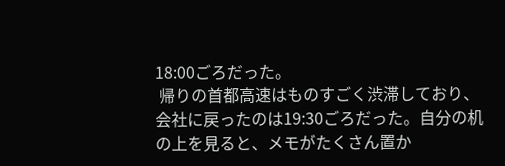18:00ごろだった。
 帰りの首都高速はものすごく渋滞しており、会社に戻ったのは19:30ごろだった。自分の机の上を見ると、メモがたくさん置か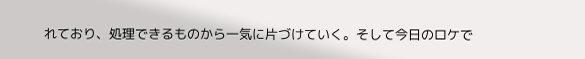れており、処理できるものから一気に片づけていく。そして今日のロケで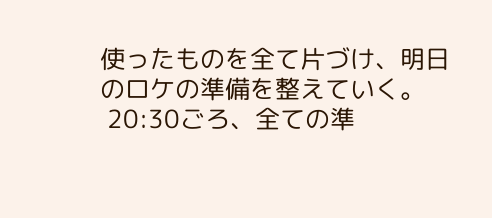使ったものを全て片づけ、明日のロケの準備を整えていく。
 20:30ごろ、全ての準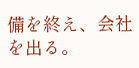備を終え、会社を出る。